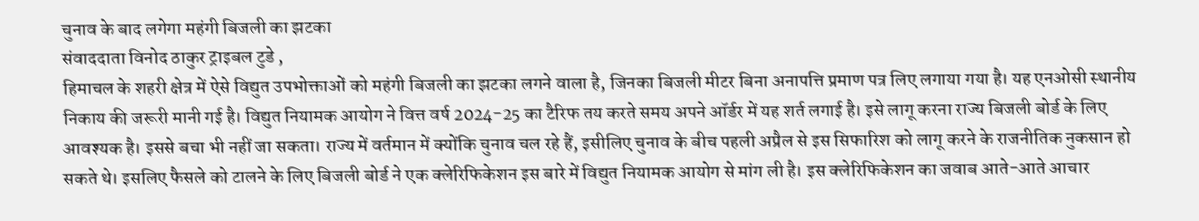चुनाव के बाद लगेगा महंगी बिजली का झटका
संवाददाता विनोद ठाकुर ट्राइबल टुडे ,
हिमाचल के शहरी क्षेत्र में ऐसे विद्युत उपभोक्ताओं को महंगी बिजली का झटका लगने वाला है, जिनका बिजली मीटर बिना अनापत्ति प्रमाण पत्र लिए लगाया गया है। यह एनओसी स्थानीय निकाय की जरूरी मानी गई है। विद्युत नियामक आयोग ने वित्त वर्ष 2024-25 का टैरिफ तय करते समय अपने ऑर्डर में यह शर्त लगाई है। इसे लागू करना राज्य बिजली बोर्ड के लिए आवश्यक है। इससे बचा भी नहीं जा सकता। राज्य में वर्तमान में क्योंकि चुनाव चल रहे हैं, इसीलिए चुनाव के बीच पहली अप्रैल से इस सिफारिश को लागू करने के राजनीतिक नुकसान हो सकते थे। इसलिए फैसले को टालने के लिए बिजली बोर्ड ने एक क्लेरिफिकेशन इस बारे में विद्युत नियामक आयोग से मांग ली है। इस क्लेरिफिकेशन का जवाब आते-आते आचार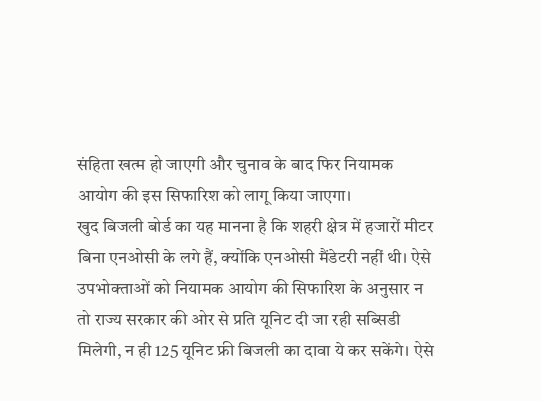संहिता खत्म हो जाएगी और चुनाव के बाद फिर नियामक आयोग की इस सिफारिश को लागू किया जाएगा।
खुद बिजली बोर्ड का यह मानना है कि शहरी क्षेत्र में हजारों मीटर बिना एनओसी के लगे हैं, क्योंकि एनओसी मैंडेटरी नहीं थी। ऐसे उपभोक्ताओं को नियामक आयोग की सिफारिश के अनुसार न तो राज्य सरकार की ओर से प्रति यूनिट दी जा रही सब्सिडी मिलेगी, न ही 125 यूनिट फ्री बिजली का दावा ये कर सकेंगे। ऐसे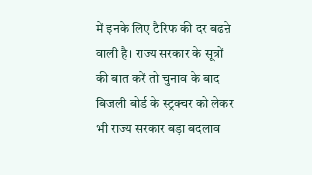में इनके लिए टैरिफ की दर बढऩे वाली है। राज्य सरकार के सूत्रों की बात करें तो चुनाव के बाद बिजली बोर्ड के स्ट्रक्चर को लेकर भी राज्य सरकार बड़ा बदलाव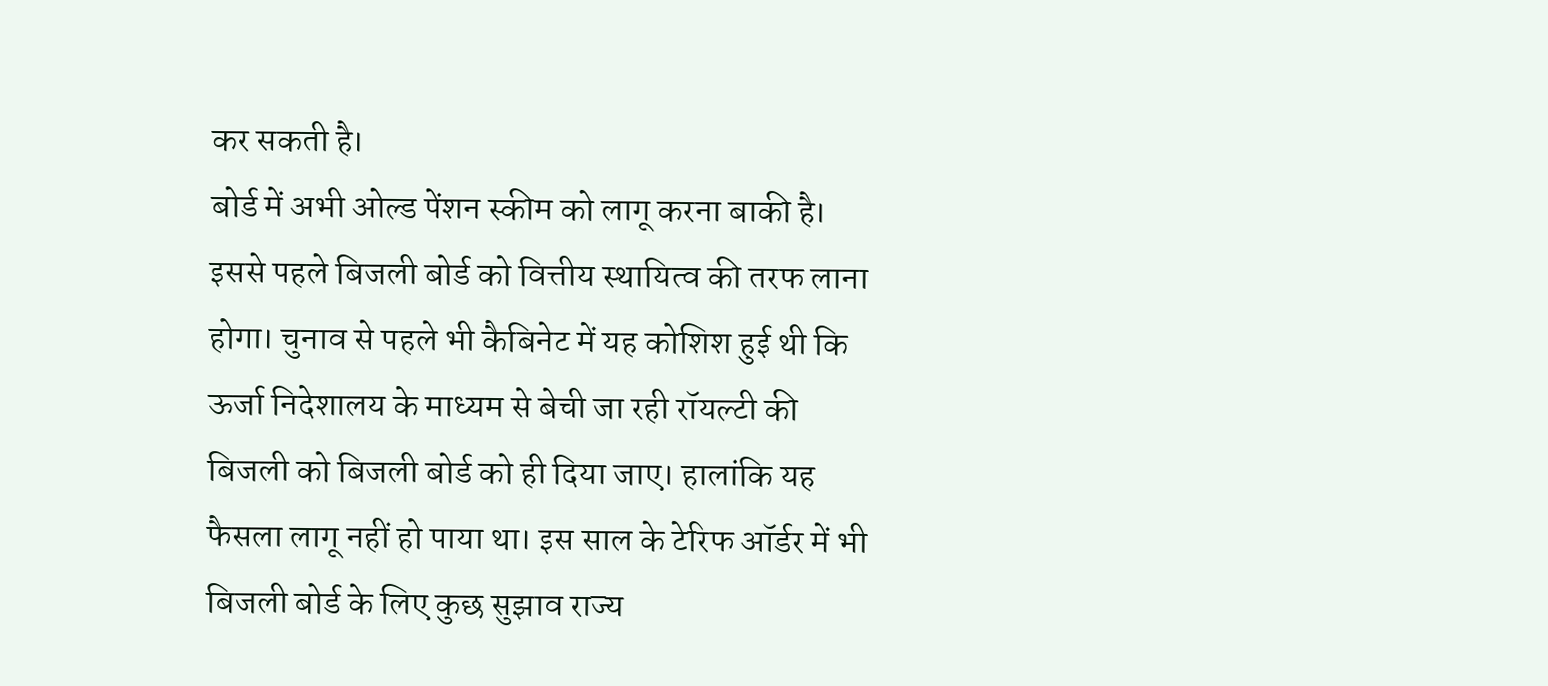कर सकती है।
बोर्ड में अभी ओल्ड पेंशन स्कीम को लागू करना बाकी है। इससे पहले बिजली बोर्ड को वित्तीय स्थायित्व की तरफ लाना होगा। चुनाव से पहले भी कैबिनेट में यह कोशिश हुई थी कि ऊर्जा निदेशालय के माध्यम से बेची जा रही रॉयल्टी की बिजली को बिजली बोर्ड को ही दिया जाए। हालांकि यह फैसला लागू नहीं हो पाया था। इस साल के टेरिफ ऑर्डर में भी बिजली बोर्ड के लिए कुछ सुझाव राज्य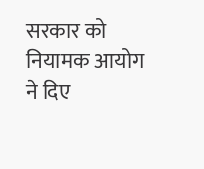सरकार को नियामक आयोग ने दिए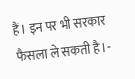हैं। इन पर भी सरकार फैसला ले सकती है।-